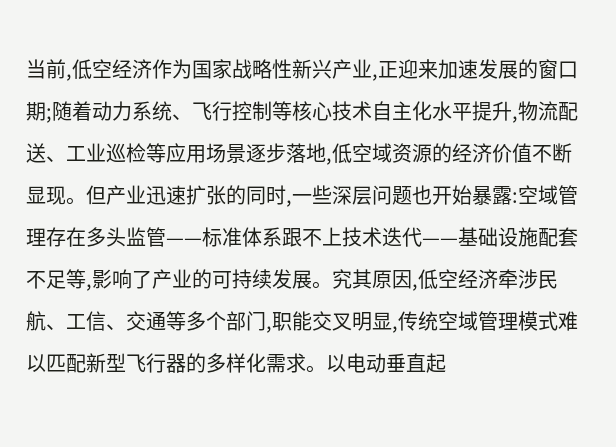当前,低空经济作为国家战略性新兴产业,正迎来加速发展的窗口期;随着动力系统、飞行控制等核心技术自主化水平提升,物流配送、工业巡检等应用场景逐步落地,低空域资源的经济价值不断显现。但产业迅速扩张的同时,一些深层问题也开始暴露:空域管理存在多头监管——标准体系跟不上技术迭代——基础设施配套不足等,影响了产业的可持续发展。究其原因,低空经济牵涉民航、工信、交通等多个部门,职能交叉明显,传统空域管理模式难以匹配新型飞行器的多样化需求。以电动垂直起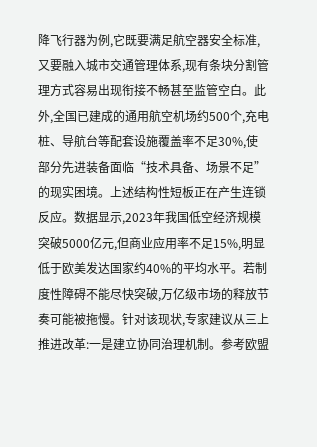降飞行器为例,它既要满足航空器安全标准,又要融入城市交通管理体系,现有条块分割管理方式容易出现衔接不畅甚至监管空白。此外,全国已建成的通用航空机场约500个,充电桩、导航台等配套设施覆盖率不足30%,使部分先进装备面临“技术具备、场景不足”的现实困境。上述结构性短板正在产生连锁反应。数据显示,2023年我国低空经济规模突破5000亿元,但商业应用率不足15%,明显低于欧美发达国家约40%的平均水平。若制度性障碍不能尽快突破,万亿级市场的释放节奏可能被拖慢。针对该现状,专家建议从三上推进改革:一是建立协同治理机制。参考欧盟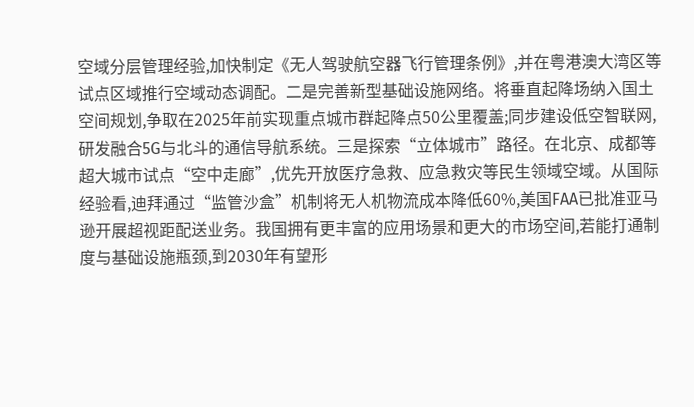空域分层管理经验,加快制定《无人驾驶航空器飞行管理条例》,并在粤港澳大湾区等试点区域推行空域动态调配。二是完善新型基础设施网络。将垂直起降场纳入国土空间规划,争取在2025年前实现重点城市群起降点50公里覆盖;同步建设低空智联网,研发融合5G与北斗的通信导航系统。三是探索“立体城市”路径。在北京、成都等超大城市试点“空中走廊”,优先开放医疗急救、应急救灾等民生领域空域。从国际经验看,迪拜通过“监管沙盒”机制将无人机物流成本降低60%,美国FAA已批准亚马逊开展超视距配送业务。我国拥有更丰富的应用场景和更大的市场空间,若能打通制度与基础设施瓶颈,到2030年有望形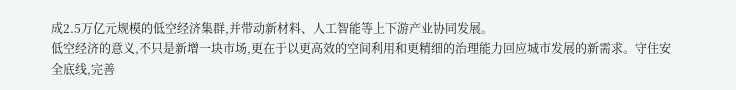成2.5万亿元规模的低空经济集群,并带动新材料、人工智能等上下游产业协同发展。
低空经济的意义,不只是新增一块市场,更在于以更高效的空间利用和更精细的治理能力回应城市发展的新需求。守住安全底线,完善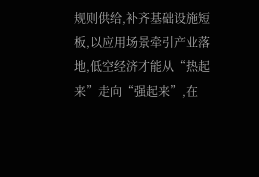规则供给,补齐基础设施短板,以应用场景牵引产业落地,低空经济才能从“热起来”走向“强起来”,在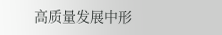高质量发展中形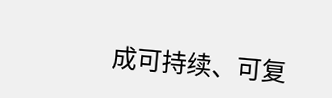成可持续、可复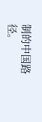制的中国路径。